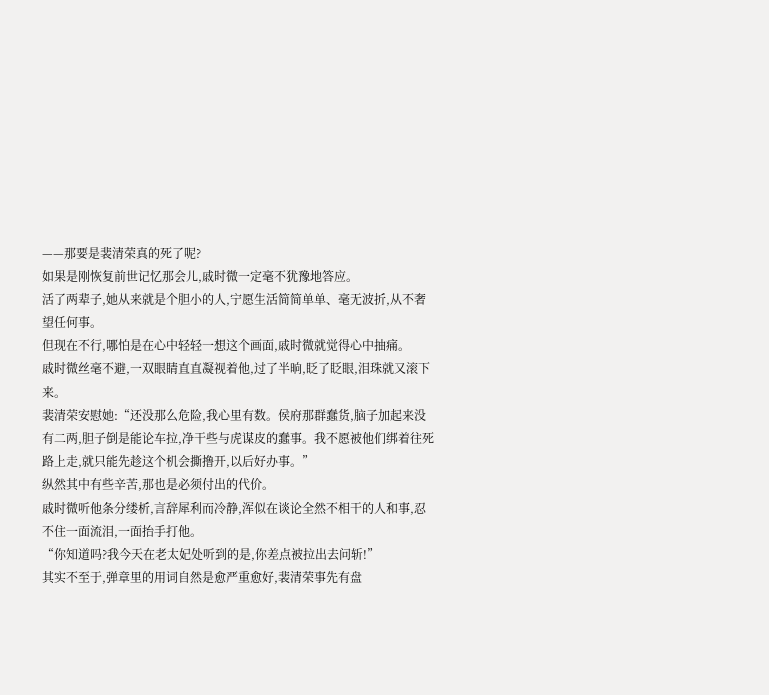——那要是裴清荣真的死了呢?
如果是刚恢复前世记忆那会儿,戚时微一定毫不犹豫地答应。
活了两辈子,她从来就是个胆小的人,宁愿生活简简单单、毫无波折,从不奢望任何事。
但现在不行,哪怕是在心中轻轻一想这个画面,戚时微就觉得心中抽痛。
戚时微丝毫不避,一双眼睛直直凝视着他,过了半晌,眨了眨眼,泪珠就又滚下来。
裴清荣安慰她:“还没那么危险,我心里有数。侯府那群蠢货,脑子加起来没有二两,胆子倒是能论车拉,净干些与虎谋皮的蠢事。我不愿被他们绑着往死路上走,就只能先趁这个机会撕撸开,以后好办事。”
纵然其中有些辛苦,那也是必须付出的代价。
戚时微听他条分缕析,言辞犀利而冷静,浑似在谈论全然不相干的人和事,忍不住一面流泪,一面抬手打他。
“你知道吗?我今天在老太妃处听到的是,你差点被拉出去问斩!”
其实不至于,弹章里的用词自然是愈严重愈好,裴清荣事先有盘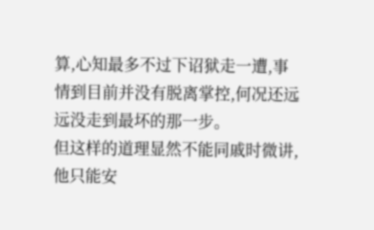算,心知最多不过下诏狱走一遭,事情到目前并没有脱离掌控,何况还远远没走到最坏的那一步。
但这样的道理显然不能同戚时微讲,他只能安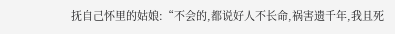抚自己怀里的姑娘:“不会的,都说好人不长命,祸害遗千年,我且死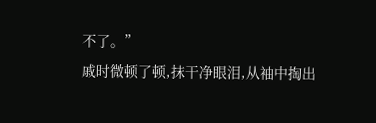不了。”
戚时微顿了顿,抹干净眼泪,从袖中掏出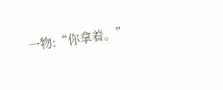一物:“你拿着。”